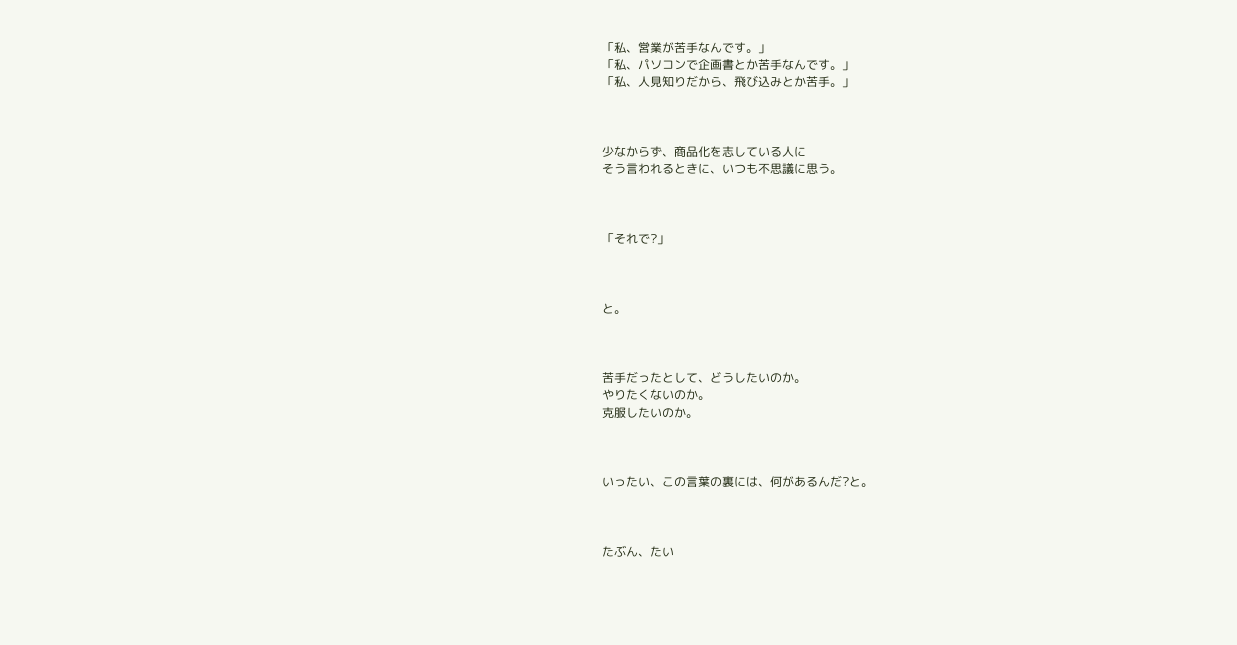「私、営業が苦手なんです。」
「私、パソコンで企画書とか苦手なんです。」
「私、人見知りだから、飛び込みとか苦手。」



少なからず、商品化を志している人に
そう言われるときに、いつも不思議に思う。



「それで?」



と。



苦手だったとして、どうしたいのか。
やりたくないのか。
克服したいのか。



いったい、この言葉の裏には、何があるんだ?と。



たぶん、たい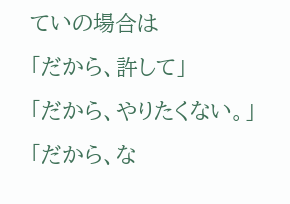ていの場合は
「だから、許して」
「だから、やりたくない。」
「だから、な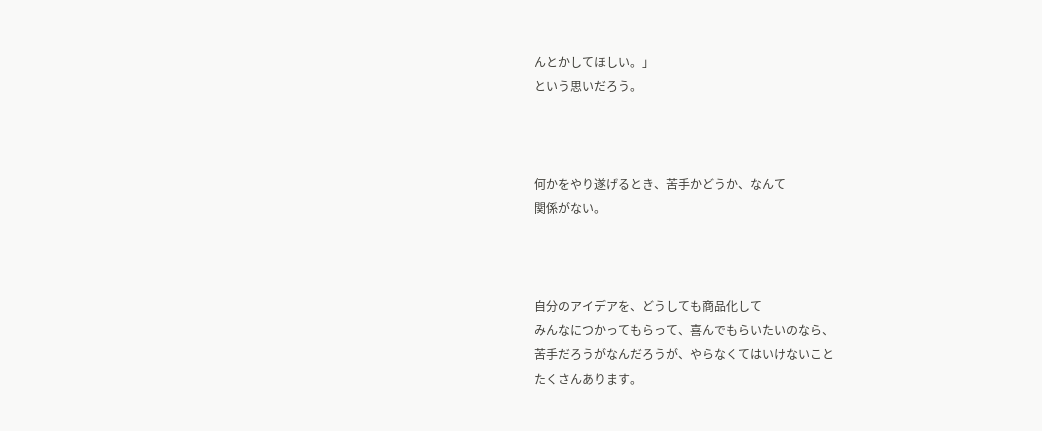んとかしてほしい。」
という思いだろう。



何かをやり遂げるとき、苦手かどうか、なんて
関係がない。



自分のアイデアを、どうしても商品化して
みんなにつかってもらって、喜んでもらいたいのなら、
苦手だろうがなんだろうが、やらなくてはいけないこと
たくさんあります。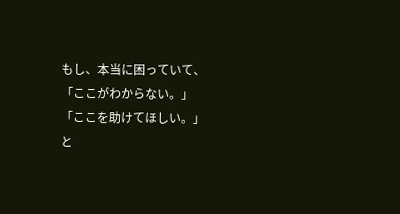もし、本当に困っていて、
「ここがわからない。」
「ここを助けてほしい。」
と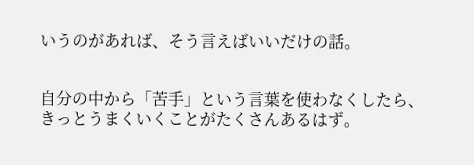いうのがあれば、そう言えばいいだけの話。


自分の中から「苦手」という言葉を使わなくしたら、
きっとうまくいくことがたくさんあるはず。